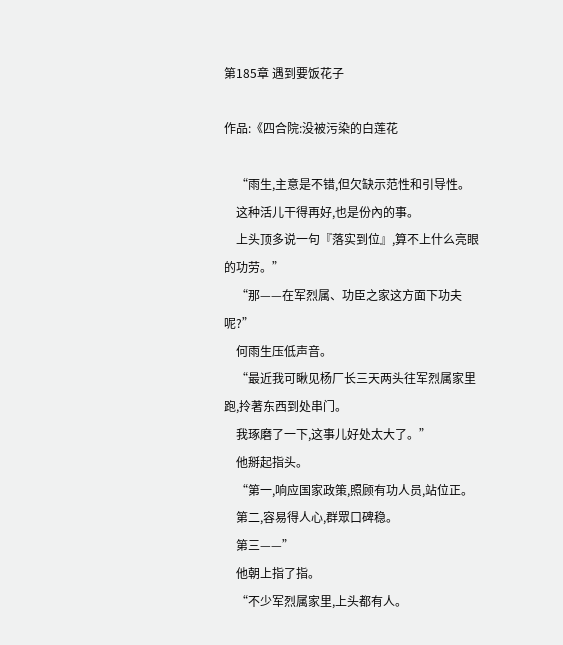第185章 遇到要饭花子

作品:《四合院:没被污染的白莲花

    “雨生,主意是不错,但欠缺示范性和引导性。
    这种活儿干得再好,也是份內的事。
    上头顶多说一句『落实到位』,算不上什么亮眼的功劳。”
    “那——在军烈属、功臣之家这方面下功夫呢?”
    何雨生压低声音。
    “最近我可瞅见杨厂长三天两头往军烈属家里跑,拎著东西到处串门。
    我琢磨了一下,这事儿好处太大了。”
    他掰起指头。
    “第一,响应国家政策,照顾有功人员,站位正。
    第二,容易得人心,群眾口碑稳。
    第三——”
    他朝上指了指。
    “不少军烈属家里,上头都有人。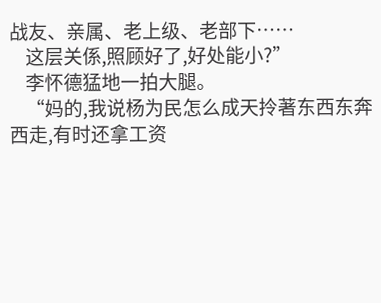战友、亲属、老上级、老部下……
    这层关係,照顾好了,好处能小?”
    李怀德猛地一拍大腿。
    “妈的,我说杨为民怎么成天拎著东西东奔西走,有时还拿工资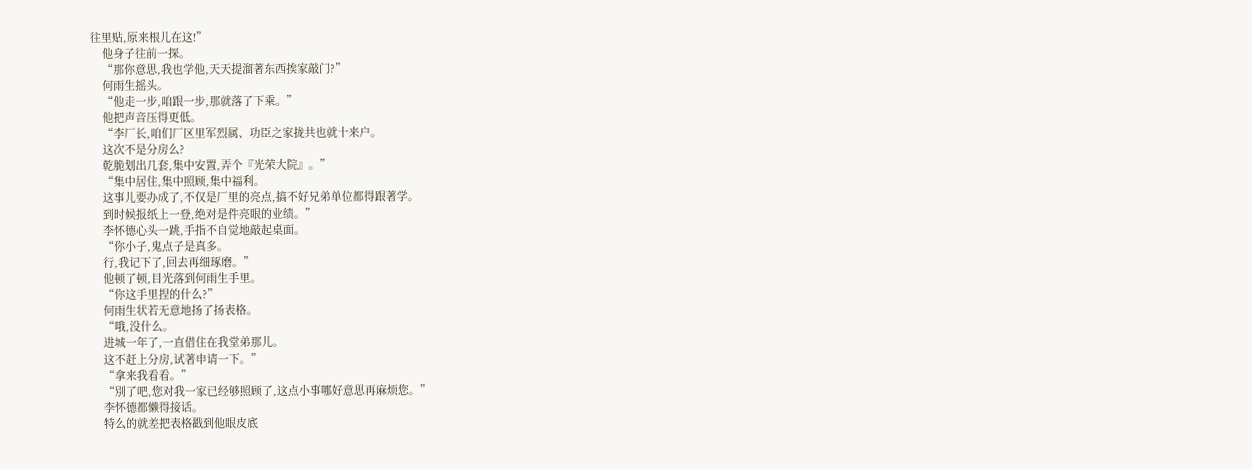往里贴,原来根儿在这!”
    他身子往前一探。
    “那你意思,我也学他,天天提溜著东西挨家敲门?”
    何雨生摇头。
    “他走一步,咱跟一步,那就落了下乘。”
    他把声音压得更低。
    “李厂长,咱们厂区里军烈属、功臣之家拢共也就十来户。
    这次不是分房么?
    乾脆划出几套,集中安置,弄个『光荣大院』。”
    “集中居住,集中照顾,集中福利。
    这事儿要办成了,不仅是厂里的亮点,搞不好兄弟单位都得跟著学。
    到时候报纸上一登,绝对是件亮眼的业绩。”
    李怀德心头一跳,手指不自觉地敲起桌面。
    “你小子,鬼点子是真多。
    行,我记下了,回去再细琢磨。”
    他顿了顿,目光落到何雨生手里。
    “你这手里捏的什么?”
    何雨生状若无意地扬了扬表格。
    “哦,没什么。
    进城一年了,一直借住在我堂弟那儿。
    这不赶上分房,试著申请一下。”
    “拿来我看看。”
    “別了吧,您对我一家已经够照顾了,这点小事哪好意思再麻烦您。”
    李怀德都懒得接话。
    特么的就差把表格戳到他眼皮底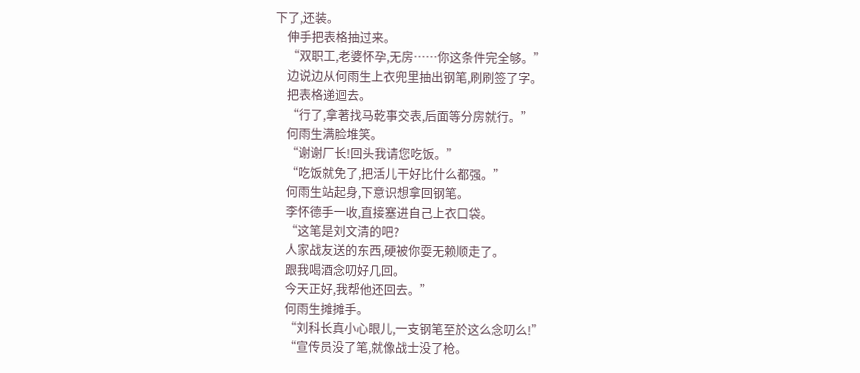下了,还装。
    伸手把表格抽过来。
    “双职工,老婆怀孕,无房……你这条件完全够。”
    边说边从何雨生上衣兜里抽出钢笔,刷刷签了字。
    把表格递迴去。
    “行了,拿著找马乾事交表,后面等分房就行。”
    何雨生满脸堆笑。
    “谢谢厂长!回头我请您吃饭。”
    “吃饭就免了,把活儿干好比什么都强。”
    何雨生站起身,下意识想拿回钢笔。
    李怀德手一收,直接塞进自己上衣口袋。
    “这笔是刘文清的吧?
    人家战友送的东西,硬被你耍无赖顺走了。
    跟我喝酒念叨好几回。
    今天正好,我帮他还回去。”
    何雨生摊摊手。
    “刘科长真小心眼儿,一支钢笔至於这么念叨么!”
    “宣传员没了笔,就像战士没了枪。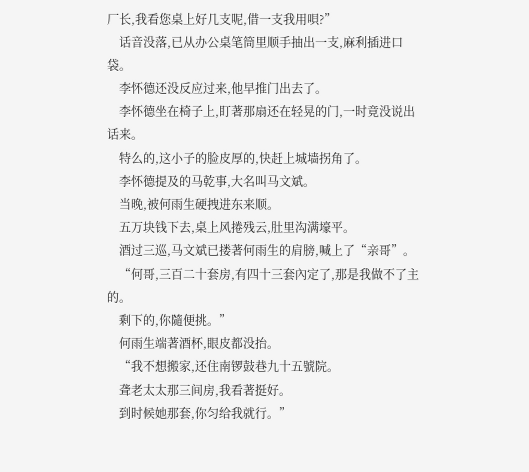厂长,我看您桌上好几支呢,借一支我用唄?”
    话音没落,已从办公桌笔筒里顺手抽出一支,麻利插进口袋。
    李怀德还没反应过来,他早推门出去了。
    李怀德坐在椅子上,盯著那扇还在轻晃的门,一时竟没说出话来。
    特么的,这小子的脸皮厚的,快赶上城墙拐角了。
    李怀德提及的马乾事,大名叫马文斌。
    当晚,被何雨生硬拽进东来顺。
    五万块钱下去,桌上风捲残云,肚里沟满壕平。
    酒过三巡,马文斌已搂著何雨生的肩膀,喊上了“亲哥”。
    “何哥,三百二十套房,有四十三套內定了,那是我做不了主的。
    剩下的,你隨便挑。”
    何雨生端著酒杯,眼皮都没抬。
    “我不想搬家,还住南锣鼓巷九十五號院。
    聋老太太那三间房,我看著挺好。
    到时候她那套,你匀给我就行。”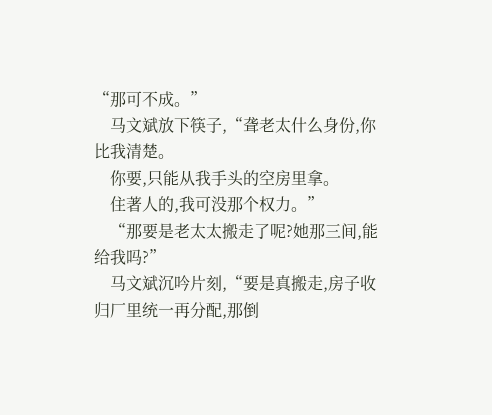“那可不成。”
    马文斌放下筷子,“聋老太什么身份,你比我清楚。
    你要,只能从我手头的空房里拿。
    住著人的,我可没那个权力。”
    “那要是老太太搬走了呢?她那三间,能给我吗?”
    马文斌沉吟片刻,“要是真搬走,房子收归厂里统一再分配,那倒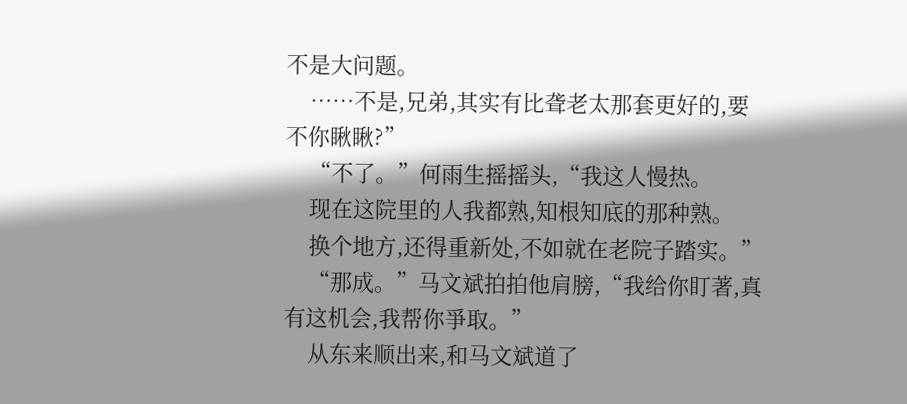不是大问题。
    ……不是,兄弟,其实有比聋老太那套更好的,要不你瞅瞅?”
    “不了。”何雨生摇摇头,“我这人慢热。
    现在这院里的人我都熟,知根知底的那种熟。
    换个地方,还得重新处,不如就在老院子踏实。”
    “那成。”马文斌拍拍他肩膀,“我给你盯著,真有这机会,我帮你爭取。”
    从东来顺出来,和马文斌道了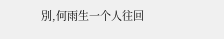別,何雨生一个人往回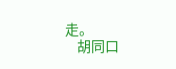走。
    胡同口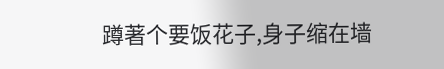蹲著个要饭花子,身子缩在墙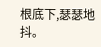根底下,瑟瑟地抖。